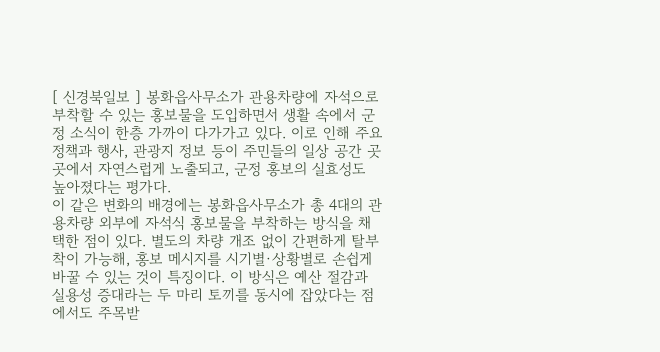[ 신경북일보 ] 봉화읍사무소가 관용차량에 자석으로 부착할 수 있는 홍보물을 도입하면서 생활 속에서 군정 소식이 한층 가까이 다가가고 있다. 이로 인해 주요 정책과 행사, 관광지 정보 등이 주민들의 일상 공간 곳곳에서 자연스럽게 노출되고, 군정 홍보의 실효성도 높아졌다는 평가다.
이 같은 변화의 배경에는 봉화읍사무소가 총 4대의 관용차량 외부에 자석식 홍보물을 부착하는 방식을 채택한 점이 있다. 별도의 차량 개조 없이 간편하게 탈부착이 가능해, 홍보 메시지를 시기별·상황별로 손쉽게 바꿀 수 있는 것이 특징이다. 이 방식은 예산 절감과 실용성 증대라는 두 마리 토끼를 동시에 잡았다는 점에서도 주목받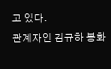고 있다.
관계자인 김규하 봉화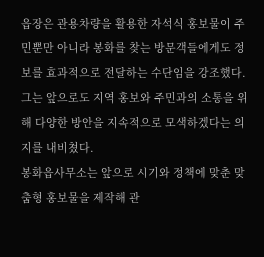읍장은 관용차량을 활용한 자석식 홍보물이 주민뿐만 아니라 봉화를 찾는 방문객들에게도 정보를 효과적으로 전달하는 수단임을 강조했다. 그는 앞으로도 지역 홍보와 주민과의 소통을 위해 다양한 방안을 지속적으로 모색하겠다는 의지를 내비쳤다.
봉화읍사무소는 앞으로 시기와 정책에 맞춘 맞춤형 홍보물을 제작해 관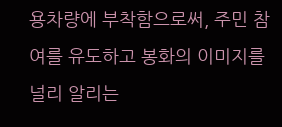용차량에 부착함으로써, 주민 참여를 유도하고 봉화의 이미지를 널리 알리는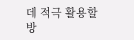데 적극 활용할 방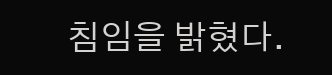침임을 밝혔다.